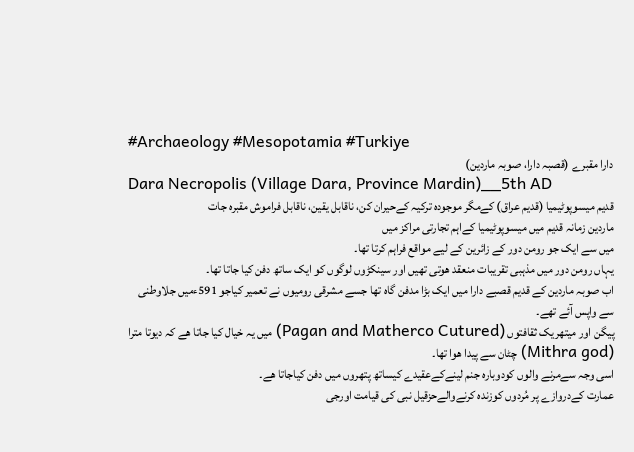#Archaeology #Mesopotamia #Turkiye
دارا مقبرے (قصبہ دارا، صوبہ ماردین)
Dara Necropolis (Village Dara, Province Mardin)__5th AD
قدیم میسوپوٹیمیا (قدیم عراق) کےمگر موجودہ ترکیہ کےحیران کن، ناقابل یقین، ناقابل فراموش مقبرہ جات
ماردین زمانہ قدیم میں میسوپوٹیمیا کےاہم تجارتی مراکز میں
میں سے ایک جو رومن دور کے زائرین کے لیے مواقع فراہم کرتا تھا۔
یہاں رومن دور میں مذہبی تقریبات منعقد ھوتی تھیں اور سینکڑوں لوگوں کو ایک ساتھ دفن کیا جاتا تھا۔
اب صوبہ ماردین کے قدیم قصبے دارا میں ایک بڑا مدفن گاہ تھا جسے مشرقی رومیوں نے تعمیر کیاجو 591ءمیں جلاوطنی سے واپس آئے تھے۔
پیگن اور میتھریک ثقافتوں (Pagan and Matherco Cutured) میں یہ خیال کیا جاتا ھے کہ دیوتا مترا (Mithra god) چٹان سے پیدا ھوا تھا۔
اسی وجہ سےمرنے والوں کودوبارہ جنم لینےکےعقیدے کیساتھ پتھروں میں دفن کیاجاتا ھے۔
عمارت کےدروازے پر مُردوں کوزندہ کرنےوالےحزقیل نبی کی قیامت اورجی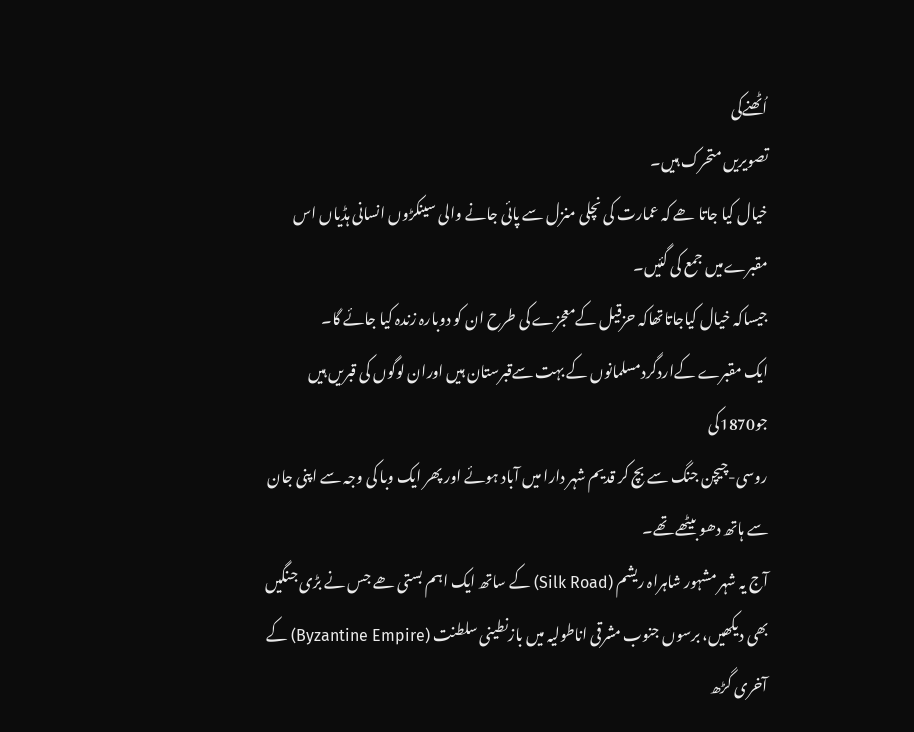اُٹھنےکی
تصویریں متحرک ہیں۔
خیال کیا جاتا ھے کہ عمارت کی نچلی منزل سے پائی جانے والی سینکڑوں انسانی ہڈیاں اس مقبرےمیں جمع کی گئیں۔
جیساکہ خیال کیاجاتاتھاکہ حزقیل کےمعجزے کی طرح ان کو دوبارہ زندہ کیا جائے گا۔
ایک مقبرے کےاردگردمسلمانوں کے بہت سےقبرستان ہیں اوران لوگوں کی قبریں ہیں جو1870کی
روسی-چیچن جنگ سے بچ کر قدیم شہر دارا میں آباد ہوئے اور پھر ایک وبا کی وجہ سے اپنی جان سے ہاتھ دھو بیٹھے تھے۔
آج یہ شہر مشہور شاہراہ ریشم (Silk Road) کے ساتھ ایک اہم بستی ھے جس نے بڑی جنگیں بھی دیکھیں، برسوں جنوب مشرقی اناطولیہ میں بازنطینی سلطنت (Byzantine Empire) کے آخری گڑھ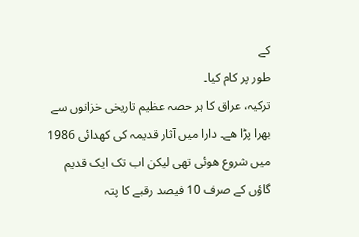کے
طور پر کام کیا۔
ترکیہ، عراق کا ہر حصہ عظیم تاریخی خزانوں سے بھرا پڑا ھے۔ دارا میں آثار قدیمہ کی کھدائی 1986 میں شروع ھوئی تھی لیکن اب تک ایک قدیم گاؤں کے صرف 10 فیصد رقبے کا پتہ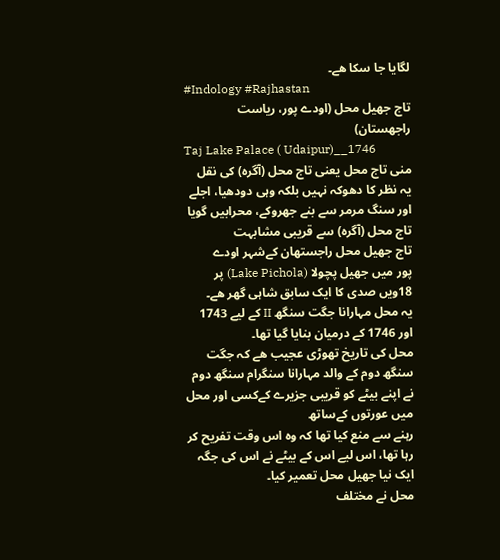لگایا جا سکا ھے۔
#Indology #Rajhastan
تاج جھیل محل (اودے پور، ریاست راجھستان)
Taj Lake Palace ( Udaipur)__1746
منی تاج محل یعنی تاج محل (آگرہ) کی نقل
یہ نظر کا دھوکہ نہیں بلکہ وہی دودھیا، اجلے اور سنگ مرمر سے بنے جھروکے، محرابیں گویا تاج محل (آگرہ) سے قریبی مشابہت
تاج جھیل محل راجستھان کےشہر اودے
پور میں جھیل پچولا (Lake Pichola) پر 18ویں صدی کا ایک سابق شاہی گھر ھے۔
یہ محل مہارانا جگت سنگھ II کے لیے 1743 اور 1746 کے درمیان بنایا گیا تھا۔
محل کی تاریخ تھوڑی عجیب ھے کہ جگت سنگھ دوم کے والد مہارانا سنگرام سنگھ دوم نے اپنے بیٹے کو قریبی جزیرے کےکسی اور محل میں عورتوں کےساتھ
رہنے سے منع کیا تھا کہ وہ اس وقت تفریح کر رہا تھا، اس لیے اس کے بیٹے نے اس کی جگہ ایک نیا جھیل محل تعمیر کیا۔
محل نے مختلف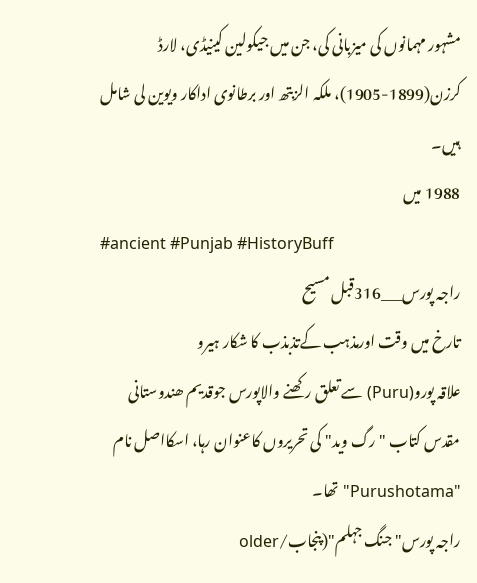مشہور مہمانوں کی میزبانی کی، جن میں جیکولین کینیڈی، لارڈ کرزن(1899-1905)، ملکہ الزبتھ اور برطانوی اداکار ویوین لی شامل ہیں۔
1988 میں
#ancient #Punjab #HistoryBuff
راجہ پورس___316قبل مسیح
تارخ میں وقت اورمذہب کےتذبذب کا شکار ہیرو
علاقہ پورو(Puru) سے تعلق رکھنے والاپورس جوقدیم ھندوستانی مقدس کتاب "رگ وید" کی تحریروں کاعنوان رہا، اسکااصل نام "Purushotama" تھا۔
راجہ پورس"جنگ جہلم"(پنجاب/older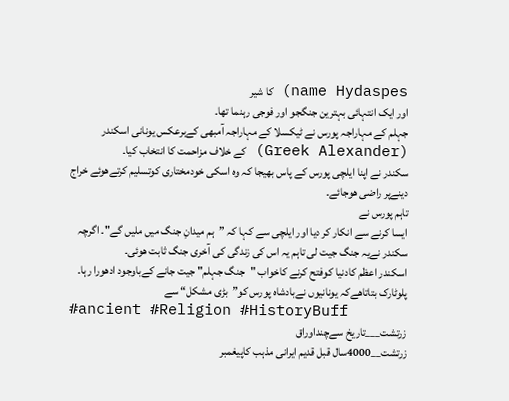name Hydaspes) کا شیر
اور ایک انتہائی بہترین جنگجو اور فوجی رہنما تھا۔
جہلم کے مہاراجہ پورس نے ٹیکسلا کے مہاراجہ آمبھی کےبرعکس یونانی اسکندر (Greek Alexander) کے خلاف مزاحمت کا انتخاب کیا۔
سکندر نے اپنا ایلچی پورس کے پاس بھیجا کہ وہ اسکی خودمختاری کوتسلیم کرتےھوئے خراج دینےپر راضی ھوجائے۔
تاہم پورس نے
ایسا کرنے سے انکار کر دیا اور ایلچی سے کہا کہ ”ہم میدانِ جنگ میں ملیں گے"۔ اگرچہ سکندر نےیہ جنگ جیت لی تاہم یہ اس کی زندگی کی آخری جنگ ثابت ھوئی۔
اسکندر اعظم کادنیا کوفتح کرنے کاخواب "جنگ جہلم" جیت جانے کےباوجود ادھورا رہا۔
پلوٹارک بتاتاھےکہ یونانیوں نےبادشاہ پورس کو”بڑی مشکل“ سے
#ancient #Religion #HistoryBuff
زرتشت___تاریخ سےچنداوراق
زرتشت__4000سال قبل قدیم ایرانی مذہب کاپیغمبر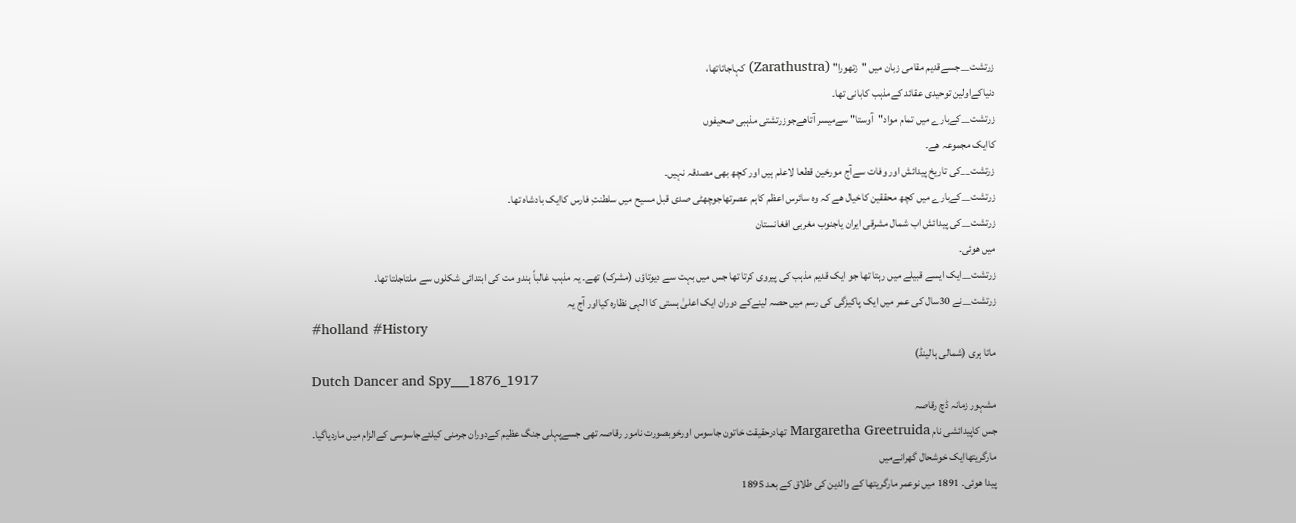زرتشت__جسےقدیم مقامی زبان میں "زتھورا" (Zarathustra) کہاجاتاتھا،
دنیاکےاولین توحیدی عقائد کےمذہب کابانی تھا۔
زرتشت__کےبارے میں تمام مواد"آوستا" سےمیسر آتاھےجوزرتشتی مذہبی صحیفوں
کاایک مجموعہ ھے۔
زرتشت__کی تاریخ پیدائش اور وفات سےآج مورخین قطعا لاعلم ہیں اور کچھ بھی مصدقہ نہیں۔
زرتشت__کےبارے میں کچھ محققین کاخیال ھے کہ وہ سائرس اعظم کاہم عصرتھاجوچھٹی صدی قبل مسیح میں سلطنتِ فارس کاایک بادشاہ تھا۔
زرتشت__کی پیدائش اب شمال مشرقی ایران یاجنوب مغربی افغانستان
میں ھوئی۔
زرتشت__ایک ایسے قبیلے میں رہتا تھا جو ایک قدیم مذہب کی پیروی کرتا تھا جس میں بہت سے دیوتاؤں (مشرک) تھے۔ یہ مذہب غالباً ہندو مت کی ابتدائی شکلوں سے ملتاجلتا تھا۔
زرتشت__نے 30سال کی عمر میں ایک پاکیزگی کی رسم میں حصہ لینےکے دوران ایک اعلیٰ ہستی کا الہی نظارہ کیااور آج یہ
#holland #History
ماتا ہری (شمالی ہالینڈ)
Dutch Dancer and Spy___1876_1917
مشہور زمانہ ڈچ رقاصہ
جس کاپیدائشی نام Margaretha Greetruida تھادرحقیقت خاتون جاسوس اورخوبصورت نامور رقاصہ تھی جسےپہلی جنگ عظیم کےدوران جرمنی کیلئےجاسوسی کےالزام میں ماردیاگیا۔
مارگریتھاایک خوشحال گھرانےمیں
پیدا ھوئی۔ 1891 میں نوعمر مارگریتھا کے والدین کی طلاق کے بعد 1895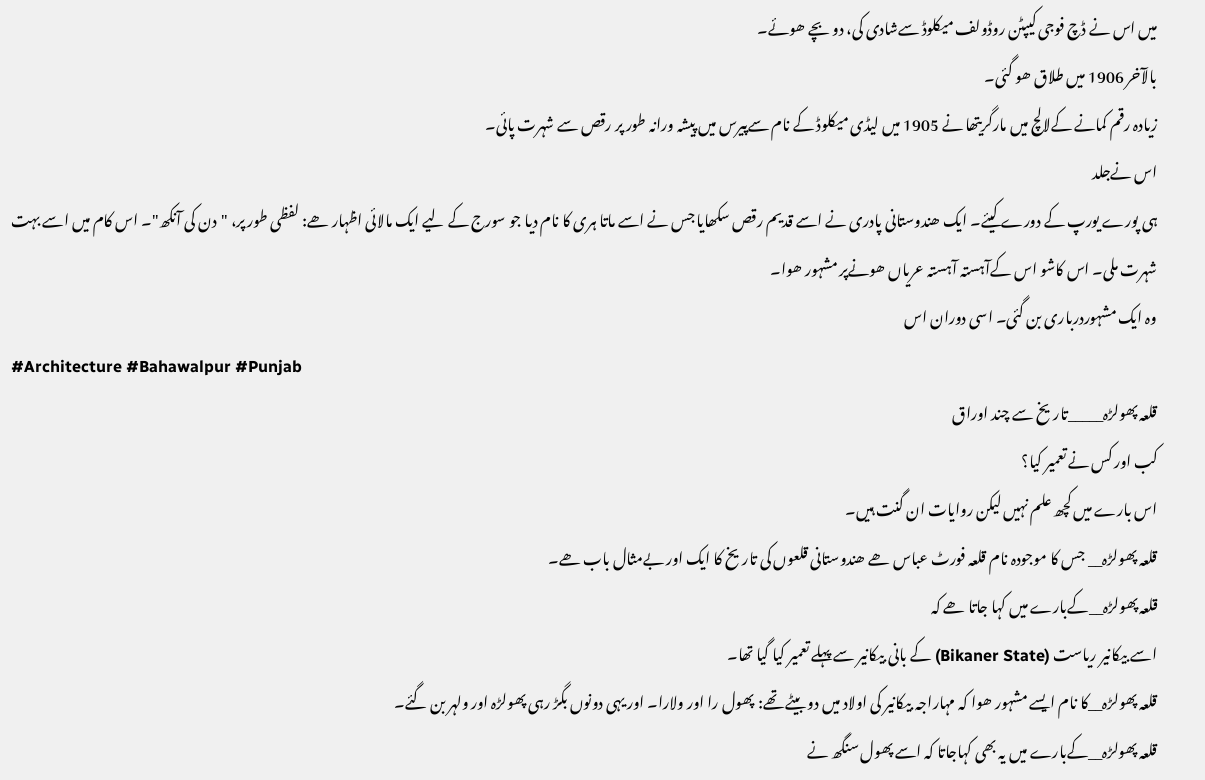میں اس نے ڈچ فوجی کیپٹن روڈولف میکلوڈ سےشادی کی، دو بچے ھوئے۔
بالآخر 1906 میں طلاق ھو گئی۔
زیادہ رقم کمانے کےلالچ میں مارگریتھا نے 1905 میں لیڈی میکلوڈ کے نام سےپیرس میں پیشہ ورانہ طور پر رقص سے شہرت پائی۔
اس نےجلد
ہی پورے یورپ کے دورے کیئے۔ ایک ھندوستانی پادری نے اسے قدیم رقص سکھایا جس نے اسے ماتا ہری کا نام دیا جو سورج کے لیے ایک مالائی اظہار ھے: لفظی طور پر، "دن کی آنکھ"۔ اس کام میں اسے بہت شہرت ملی۔ اس کاشو اس کےآہستہ آہستہ عریاں ھونےپر مشہور ھوا۔
وہ ایک مشہوردرباری بن گئی۔ اسی دوران اس
#Architecture #Bahawalpur #Punjab
قلعہ پھولڑہ_____تاریخ سے چند اوراق
کب اور کس نے تعمیر کیا؟
اس بارے میں کچھ علم نہیں لیکن روایات ان گنت ہیں۔
قلعہ پھولڑہ__ جس کا موجودہ نام قلعہ فورٹ عباس ھے ھندوستانی قلعوں کی تاریخ کا ایک اور بےمثال باب ھے۔
قلعہ پھولڑہ__کےبارے میں کہا جاتا ھے کہ
اسے بیکانیر ریاست (Bikaner State) کے بانی بیکانیر سے پہلے تعمیر کیا گیا تھا۔
قلعہ پھولڑہ__کا نام ایسے مشہور ھوا کہ مہاراجہ بیکانیر کی اولاد میں دو بیٹے تھے: پھول را اور ولارا۔ اور یہی دونوں بگڑ رہی پھولڑہ اور ولہر بن گئے۔
قلعہ پھولڑہ__کےبارے میں یہ بھی کہاجاتا کہ اسے پھول سنگھ نے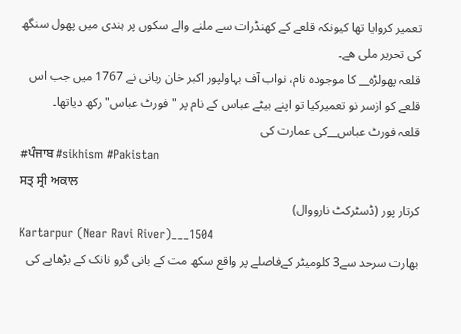تعمیر کروایا تھا کیونکہ قلعے کے کھنڈرات سے ملنے والے سکوں پر ہندی میں پھول سنگھ کی تحریر ملی ھے۔
قلعہ پھولڑہ__ کا موجودہ نام، نواب آف بہاولپور اکبر خان ربانی نے 1767 میں جب اس قلعے کو ازسر نو تعمیرکیا تو اپنے بیٹے عباس کے نام پر "فورٹ عباس" رکھ دیاتھا۔
قلعہ فورٹ عباس__کی عمارت کی
#ਪੰਜਾਬ #sikhism #Pakistan
ਸਤ੍ ਸ੍ਰੀ ਅਕਾਲ
کرتار پور (ڈسٹرکٹ نارووال)
Kartarpur (Near Ravi River)___1504
بھارت سرحد سے3 کلومیٹر کےفاصلے پر واقع سکھ مت کے بانی گرو نانک کے بڑھاپے کی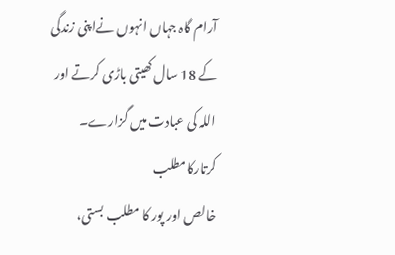آرام گاہ جہاں انہوں نےاپنی زندگی کے 18 سال کھیتی باڑی کرتے اور اللہ کی عبادت میں گزارے۔
کرتارکامطلب
خالص اور پور کا مطلب بستی،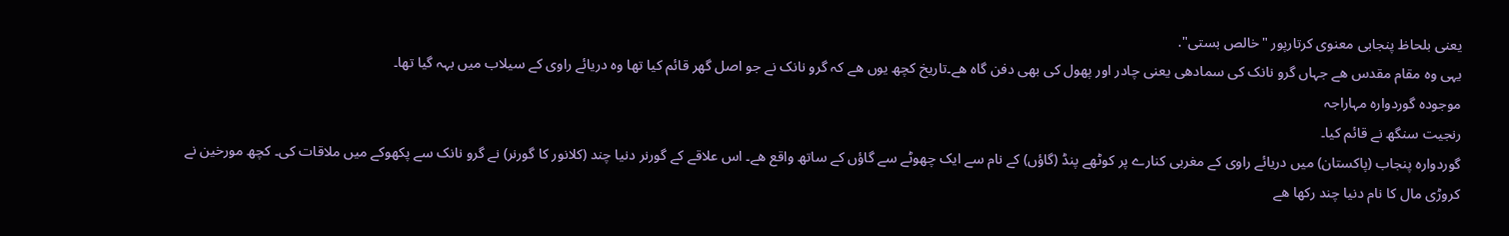یعنی بلحاظ پنجابی معنوی کرتارپور "خالص بستی".
یہی وہ مقام مقدس ھے جہاں گرو نانک کی سمادھی یعنی چادر اور پھول کی بھی دفن گاہ ھے۔تاریخ کچھ یوں ھے کہ گرو نانک نے جو اصل گھر قائم کیا تھا وہ دریائے راوی کے سیلاب میں بہہ گیا تھا۔
موجودہ گوردوارہ مہاراجہ
رنجیت سنگھ نے قائم کیا۔
گوردوارہ پنجاب (پاکستان) میں دریائے راوی کے مغربی کنارے پر کوٹھے پنڈ (گاؤں) کے نام سے ایک چھوٹے سے گاؤں کے ساتھ واقع ھے۔ اس علاقے کے گورنر دنیا چند (کلانور کا گورنر) نے گرو نانک سے پکھوکے میں ملاقات کی۔ کچھ مورخین نے کروڑی مال کا نام دنیا چند رکھا ھے